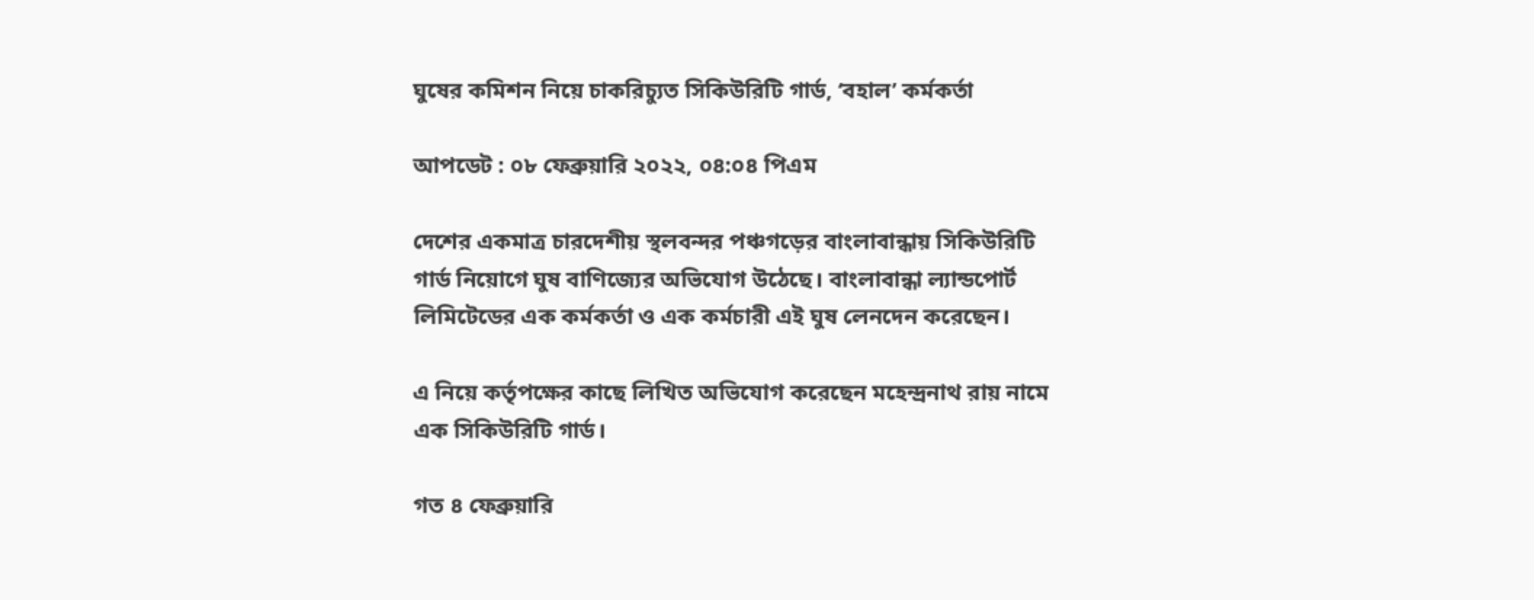ঘুষের কমিশন নিয়ে চাকরিচ্যুত সিকিউরিটি গার্ড, ‘বহাল’ কর্মকর্তা

আপডেট : ০৮ ফেব্রুয়ারি ২০২২, ০৪:০৪ পিএম

দেশের একমাত্র চারদেশীয় স্থলবন্দর পঞ্চগড়ের বাংলাবান্ধায় সিকিউরিটি গার্ড নিয়োগে ঘুষ বাণিজ্যের অভিযোগ উঠেছে। বাংলাবান্ধা ল্যান্ডপোর্ট লিমিটেডের এক কর্মকর্তা ও এক কর্মচারী এই ঘুষ লেনদেন করেছেন।

এ নিয়ে কর্তৃপক্ষের কাছে লিখিত অভিযোগ করেছেন মহেন্দ্রনাথ রায় নামে এক সিকিউরিটি গার্ড।

গত ৪ ফেব্রুয়ারি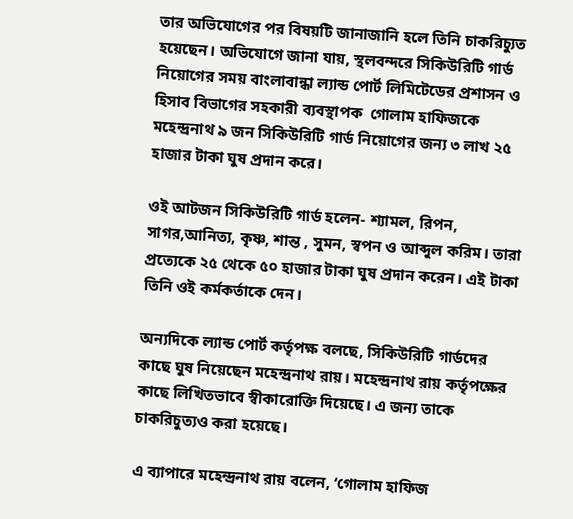তার অভিযোগের পর বিষয়টি জানাজানি হলে তিনি চাকরিচ্যুত হয়েছেন। অভিযোগে জানা যায়, স্থলবন্দরে সিকিউরিটি গার্ড নিয়োগের সময় বাংলাবান্ধা ল্যান্ড পোর্ট লিমিটেডের প্রশাসন ও হিসাব বিভাগের সহকারী ব্যবস্থাপক  গোলাম হাফিজকে মহেন্দ্রনাথ ৯ জন সিকিউরিটি গার্ড নিয়োগের জন্য ৩ লাখ ২৫ হাজার টাকা ঘুষ প্রদান করে।

ওই আটজন সিকিউরিটি গার্ড হলেন- শ্যামল, রিপন, সাগর,আনিত্য, কৃষ্ণ, শান্ত , সুমন, স্বপন ও আব্দুল করিম। তারা প্রত্যেকে ২৫ থেকে ৫০ হাজার টাকা ঘুষ প্রদান করেন। এই টাকা তিনি ওই কর্মকর্তাকে দেন।

অন্যদিকে ল্যান্ড পোর্ট কর্তৃপক্ষ বলছে, সিকিউরিটি গার্ডদের কাছে ঘুষ নিয়েছেন মহেন্দ্রনাথ রায়। মহেন্দ্রনাথ রায় কর্তৃপক্ষের কাছে লিখিতভাবে স্বীকারোক্তি দিয়েছে। এ জন্য তাকে চাকরিচুত্যও করা হয়েছে।

এ ব্যাপারে মহেন্দ্রনাথ রায় বলেন, ‘গোলাম হাফিজ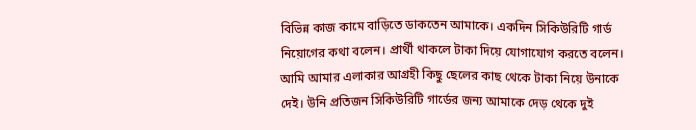বিভিন্ন কাজ কামে বাড়িতে ডাকতেন আমাকে। একদিন সিকিউরিটি গার্ড নিয়োগের কথা বলেন। প্রার্থী থাকলে টাকা দিয়ে যোগাযোগ করতে বলেন। আমি আমার এলাকার আগ্রহী কিছু ছেলের কাছ থেকে টাকা নিয়ে উনাকে দেই। উনি প্রতিজন সিকিউরিটি গার্ডের জন্য আমাকে দেড় থেকে দুই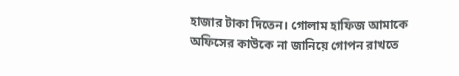হাজার টাকা দিতেন। গোলাম হাফিজ আমাকে অফিসের কাউকে না জানিয়ে গোপন রাখতে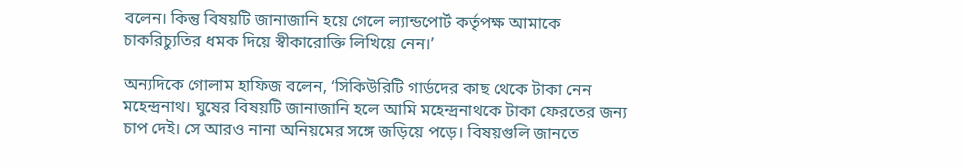বলেন। কিন্তু বিষয়টি জানাজানি হয়ে গেলে ল্যান্ডপোর্ট কর্তৃপক্ষ আমাকে চাকরিচ্যুতির ধমক দিয়ে স্বীকারোক্তি লিখিয়ে নেন।’

অন্যদিকে গোলাম হাফিজ বলেন, ‘সিকিউরিটি গার্ডদের কাছ থেকে টাকা নেন মহেন্দ্রনাথ। ঘুষের বিষয়টি জানাজানি হলে আমি মহেন্দ্রনাথকে টাকা ফেরতের জন্য চাপ দেই। সে আরও নানা অনিয়মের সঙ্গে জড়িয়ে পড়ে। বিষয়গুলি জানতে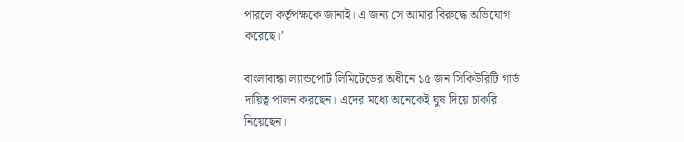পারলে কর্তৃপক্ষকে জানাই। এ জন্য সে আমার বিরুদ্ধে অভিযোগ করেছে।’

বাংলাবান্ধা ল্যান্ডপোর্ট লিমিটেডের অধীনে ১৫ জন সিকিউরিটি গার্ড দায়িত্ব পালন করছেন। এদের মধ্যে অনেকেই ঘুষ দিয়ে চাকরি নিয়েছেন।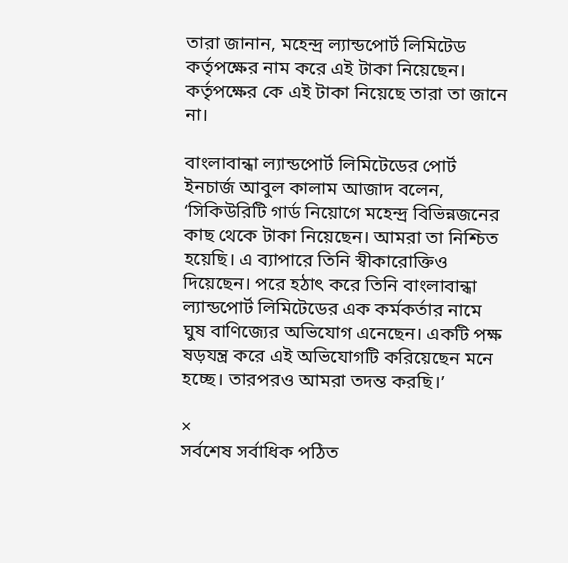তারা জানান, মহেন্দ্র ল্যান্ডপোর্ট লিমিটেড কর্তৃপক্ষের নাম করে এই টাকা নিয়েছেন।  কর্তৃপক্ষের কে এই টাকা নিয়েছে তারা তা জানে না।

বাংলাবান্ধা ল্যান্ডপোর্ট লিমিটেডের পোর্ট ইনচার্জ আবুল কালাম আজাদ বলেন, ‘সিকিউরিটি গার্ড নিয়োগে মহেন্দ্র বিভিন্নজনের কাছ থেকে টাকা নিয়েছেন। আমরা তা নিশ্চিত হয়েছি। এ ব্যাপারে তিনি স্বীকারোক্তিও দিয়েছেন। পরে হঠাৎ করে তিনি বাংলাবান্ধা ল্যান্ডপোর্ট লিমিটেডের এক কর্মকর্তার নামে ঘুষ বাণিজ্যের অভিযোগ এনেছেন। একটি পক্ষ ষড়যন্ত্র করে এই অভিযোগটি করিয়েছেন মনে হচ্ছে। তারপরও আমরা তদন্ত করছি।’

×
সর্বশেষ সর্বাধিক পঠিত